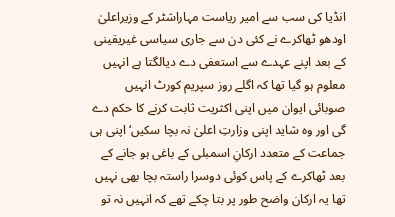انڈیا کی سب سے امیر ریاست مہاراشٹر کے وزیراعلیٰ اودھو ٹھاکرے نے کئی دن سے جاری سیاسی غیریقینی کے بعد اپنے عہدے سے استعفی دے دیالگتا ہے انہیں معلوم ہو گیا تھا کہ اگلے روز سپریم کورٹ انہیں صوبائی ایوان میں اپنی اکثریت ثابت کرنے کا حکم دے گی اور وہ شاید اپنی وزارتِ اعلیٰ نہ بچا سکیں‘اپنی ہی جماعت کے متعدد ارکانِ اسمبلی کے باغی ہو جانے کے بعد ٹھاکرے کے پاس کوئی دوسرا راستہ بچا بھی نہیں تھا یہ ارکان واضح طور پر بتا چکے تھے کہ انہیں نہ تو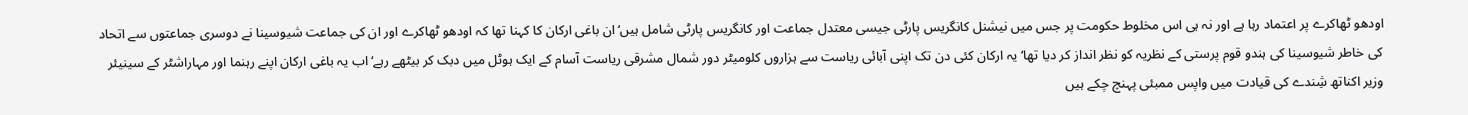اودھو ٹھاکرے پر اعتماد رہا ہے اور نہ ہی اس مخلوط حکومت پر جس میں نیشنل کانگریس پارٹی جیسی معتدل جماعت اور کانگریس پارٹی شامل ہیں‘ان باغی ارکان کا کہنا تھا کہ اودھو ٹھاکرے اور ان کی جماعت شیوسینا نے دوسری جماعتوں سے اتحاد کی خاطر شیوسینا کی ہندو قوم پرستی کے نظریہ کو نظر انداز کر دیا تھا‘یہ ارکان کئی دن تک اپنی آبائی ریاست سے ہزاروں کلومیٹر دور شمال مشرقی ریاست آسام کے ایک ہوٹل میں دبک کر بیٹھے رہے‘اب یہ باغی ارکان اپنے رہنما اور مہاراشٹر کے سینیئر وزیر اکناتھ شِندے کی قیادت میں واپس ممبئی پہنچ چکے ہیں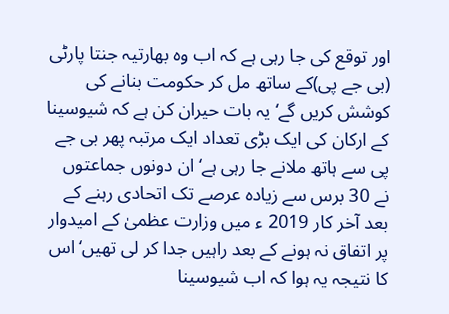اور توقع کی جا رہی ہے کہ اب وہ بھارتیہ جنتا پارٹی (بی جے پی)کے ساتھ مل کر حکومت بنانے کی کوشش کریں گے‘یہ بات حیران کن ہے کہ شیوسینا کے ارکان کی ایک بڑی تعداد ایک مرتبہ پھر بی جے پی سے ہاتھ ملانے جا رہی ہے‘ ان دونوں جماعتوں نے 30 برس سے زیادہ عرصے تک اتحادی رہنے کے بعد آخر کار 2019 ء میں وزارت عظمیٰ کے امیدوار پر اتفاق نہ ہونے کے بعد راہیں جدا کر لی تھیں‘اس کا نتیجہ یہ ہوا کہ اب شیوسینا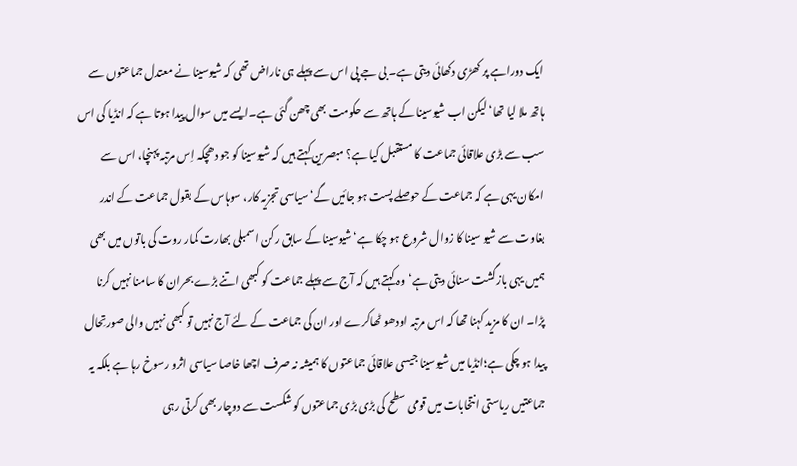ایک دوراہے پر کھڑی دکھائی دیتی ہے۔ بی جے پی اس سے پہلے ہی ناراض تھی کہ شیوسینا نے معتدل جماعتوں سے ہاتھ ملا لیا تھا‘ لیکن اب شیوسینا کے ہاتھ سے حکومت بھی چھن گئی ہے۔ایسے میں سوال پیدا ہوتا ہے کہ انڈیا کی اس سب سے بڑی علاقائی جماعت کا مستقبل کیا ہے؟ مبصرین کہتے ہیں کہ شیوسینا کو جو دھچکہ اِس مرتبہ پہنچا، اس سے امکان یہی ہے کہ جماعت کے حوصلے پست ہو جائیں گے‘ سیاسی تجزیہ کار، سوہاس کے بقول جماعت کے اندر بغاوت سے شیو سینا کا زوال شروع ہو چکا ہے‘شیوسینا کے سابق رکن اسمبلی بھارت کمار روت کی باتوں میں بھی ہمیں یہی بازگشت سنائی دیتی ہے‘وہ کہتے ہیں کہ آج سے پہلے جماعت کو کبھی اتنے بڑے بحران کا سامنا نہیں کرنا پڑا۔ ان کا مزید کہنا تھا کہ اس مرتبہ اودھو ٹھاکرے اور ان کی جماعت کے لئے آج نہیں تو کبھی نہیں والی صورتِحال پیدا ہو چکی ہے؛انڈیا میں شیوسینا جیسی علاقائی جماعتوں کا ہمیشہ نہ صرف اچھا خاصا سیاسی اثرو رسوخ رہا ہے بلکہ یہ جماعتیں ریاستی انتخابات میں قومی سطح کی بڑی بڑی جماعتوں کو شکست سے دوچار بھی کرتی رہی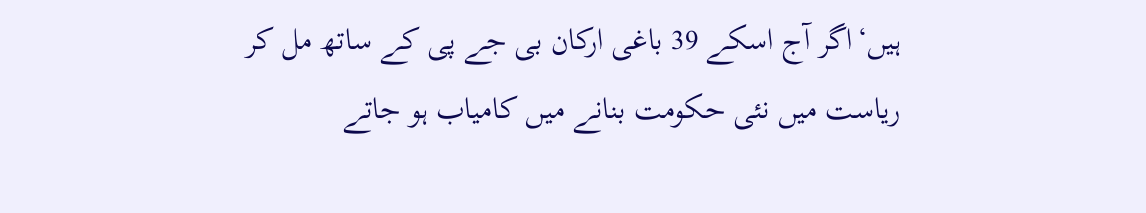ہیں‘اگر آج اسکے 39 باغی ارکان بی جے پی کے ساتھ مل کر ریاست میں نئی حکومت بنانے میں کامیاب ہو جاتے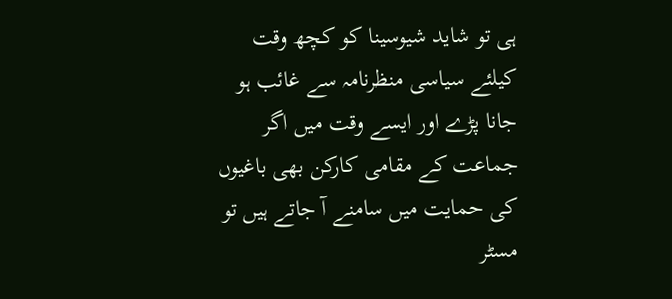ہی تو شاید شیوسینا کو کچھ وقت کیلئے سیاسی منظرنامہ سے غائب ہو جانا پڑے اور ایسے وقت میں اگر جماعت کے مقامی کارکن بھی باغیوں کی حمایت میں سامنے آ جاتے ہیں تو مسٹر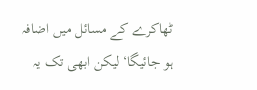ٹھاکرے کے مسائل میں اضافہ ہو جائیگا‘لیکن ابھی تک یہ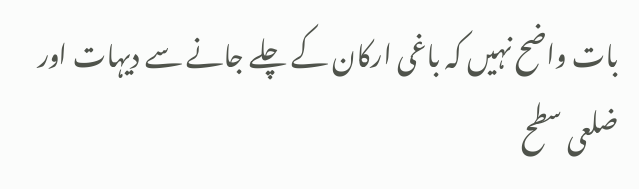بات واضح نہیں کہ باغی ارکان کے چلے جانے سے دیہات اور ضلعی سطح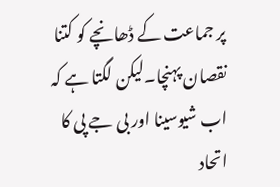پر جماعت کے ڈھانچے کو کتنا نقصان پہنچا۔لیکن لگتا ہے کہ اب شیوسینا اور بی جے پی کا اتحاد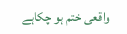واقعی ختم ہو چکاہے